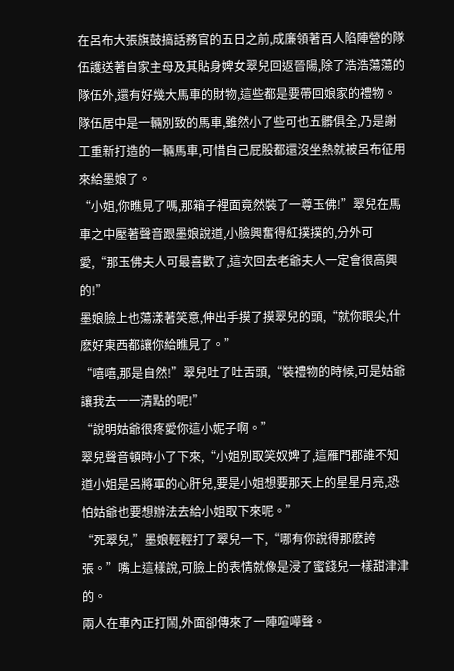在呂布大張旗鼓搞話務官的五日之前,成廉領著百人陷陣營的隊伍護送著自家主母及其貼身婢女翠兒回返晉陽,除了浩浩蕩蕩的隊伍外,還有好幾大馬車的財物,這些都是要帶回娘家的禮物。
隊伍居中是一輛別致的馬車,雖然小了些可也五髒俱全,乃是謝工重新打造的一輛馬車,可惜自己屁股都還沒坐熱就被呂布征用來給墨娘了。
“小姐,你瞧見了嗎,那箱子裡面竟然裝了一尊玉佛!”翠兒在馬車之中壓著聲音跟墨娘說道,小臉興奮得紅撲撲的,分外可愛,“那玉佛夫人可最喜歡了,這次回去老爺夫人一定會很高興的!”
墨娘臉上也蕩漾著笑意,伸出手摸了摸翠兒的頭,“就你眼尖,什麽好東西都讓你給瞧見了。”
“嘻嘻,那是自然!”翠兒吐了吐舌頭,“裝禮物的時候,可是姑爺讓我去一一清點的呢!”
“說明姑爺很疼愛你這小妮子啊。”
翠兒聲音頓時小了下來,“小姐別取笑奴婢了,這雁門郡誰不知道小姐是呂將軍的心肝兒,要是小姐想要那天上的星星月亮,恐怕姑爺也要想辦法去給小姐取下來呢。”
“死翠兒,”墨娘輕輕打了翠兒一下,“哪有你說得那麽誇張。”嘴上這樣說,可臉上的表情就像是浸了蜜錢兒一樣甜津津的。
兩人在車內正打鬧,外面卻傳來了一陣喧嘩聲。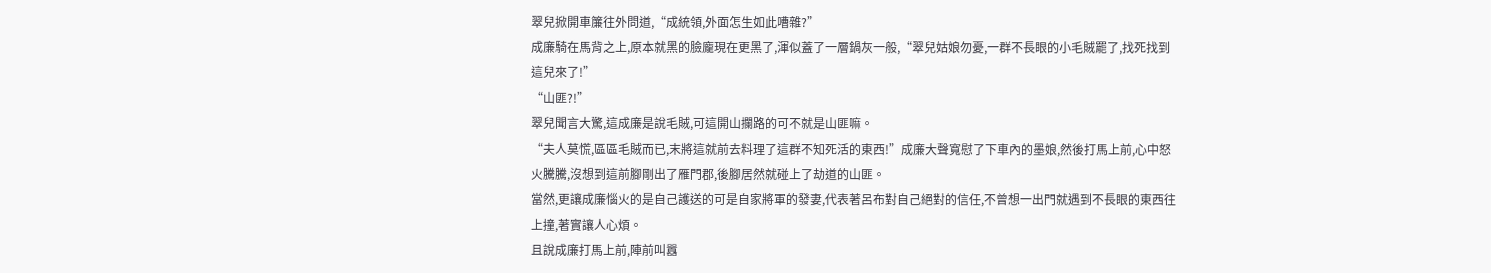翠兒掀開車簾往外問道,“成統領,外面怎生如此嘈雜?”
成廉騎在馬背之上,原本就黑的臉龐現在更黑了,渾似蓋了一層鍋灰一般,“翠兒姑娘勿憂,一群不長眼的小毛賊罷了,找死找到這兒來了!”
“山匪?!”
翠兒聞言大驚,這成廉是說毛賊,可這開山攔路的可不就是山匪嘛。
“夫人莫慌,區區毛賊而已,末將這就前去料理了這群不知死活的東西!”成廉大聲寬慰了下車內的墨娘,然後打馬上前,心中怒火騰騰,沒想到這前腳剛出了雁門郡,後腳居然就碰上了劫道的山匪。
當然,更讓成廉惱火的是自己護送的可是自家將軍的發妻,代表著呂布對自己絕對的信任,不曾想一出門就遇到不長眼的東西往上撞,著實讓人心煩。
且說成廉打馬上前,陣前叫囂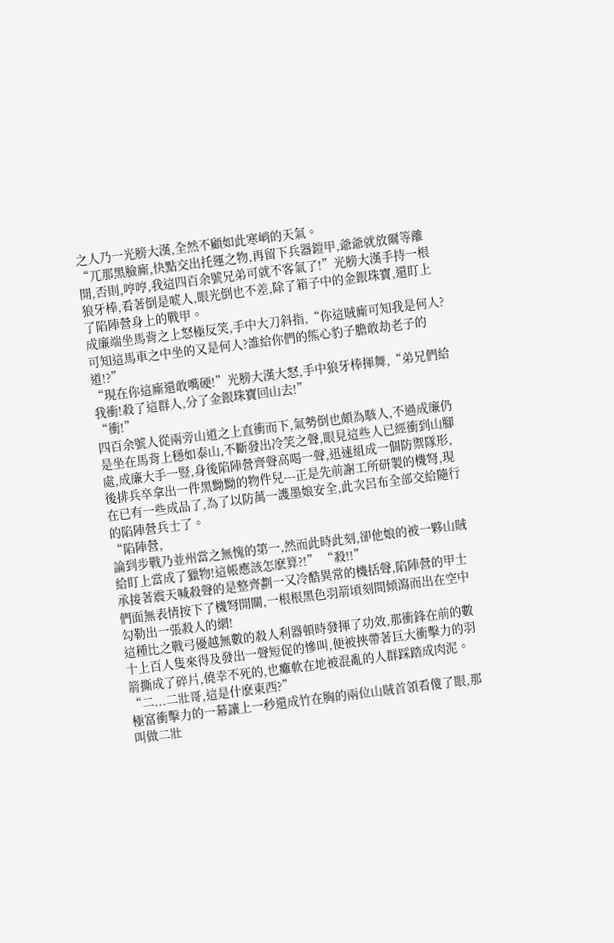之人乃一光膀大漢,全然不顧如此寒峭的天氣。
“兀那黑臉廝,快點交出托運之物,再留下兵器鎧甲,爺爺就放爾等離開,否則,哼哼,我這四百余號兄弟可就不客氣了!”光膀大漢手持一根狼牙棒,看著倒是唬人,眼光倒也不差,除了箱子中的金銀珠寶,還盯上了陷陣營身上的戰甲。
成廉端坐馬背之上怒極反笑,手中大刀斜指,“你這賊廝可知我是何人?可知這馬車之中坐的又是何人?誰給你們的熊心豹子膽敢劫老子的道!?”
“現在你這廝還敢嘴硬!”光膀大漢大怒,手中狼牙棒揮舞,“弟兄們給我衝!殺了這群人,分了金銀珠寶回山去!”
“衝!”
四百余號人從兩旁山道之上直衝而下,氣勢倒也頗為駭人,不過成廉仍是坐在馬背上穩如泰山,不斷發出冷笑之聲,眼見這些人已經衝到山腳處,成廉大手一豎,身後陷陣營齊聲高喝一聲,迅速組成一個防禦隊形,後排兵卒拿出一件黑黝黝的物件兒---正是先前謝工所研製的機弩,現在已有一些成品了,為了以防萬一護墨娘安全,此次呂布全部交給隨行的陷陣營兵士了。
“陷陣營,
論到步戰乃並州當之無愧的第一,然而此時此刻,卻他娘的被一夥山賊給盯上當成了獵物!這帳應該怎麽算?!” “殺!!”
承接著震天喊殺聲的是整齊劃一又冷酷異常的機括聲,陷陣營的甲士們面無表情按下了機弩開關,一根根黑色羽箭頃刻間傾瀉而出在空中勾勒出一張殺人的網!
這種比之戰弓優越無數的殺人利器頓時發揮了功效,那衝鋒在前的數十上百人隻來得及發出一聲短促的慘叫,便被挾帶著巨大衝擊力的羽箭撕成了碎片,僥幸不死的,也癱軟在地被混亂的人群踩踏成肉泥。
“二...二壯哥,這是什麽東西?”
極富衝擊力的一幕讓上一秒還成竹在胸的兩位山賊首領看傻了眼,那叫做二壯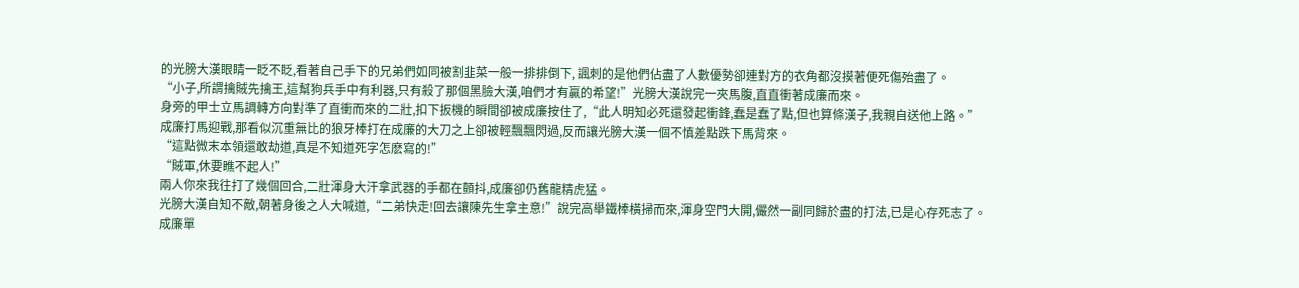的光膀大漢眼睛一眨不眨,看著自己手下的兄弟們如同被割韭菜一般一排排倒下, 諷刺的是他們佔盡了人數優勢卻連對方的衣角都沒摸著便死傷殆盡了。
“小子,所謂擒賊先擒王,這幫狗兵手中有利器,只有殺了那個黑臉大漢,咱們才有贏的希望!”光膀大漢說完一夾馬腹,直直衝著成廉而來。
身旁的甲士立馬調轉方向對準了直衝而來的二壯,扣下扳機的瞬間卻被成廉按住了,“此人明知必死還發起衝鋒,蠢是蠢了點,但也算條漢子,我親自送他上路。”
成廉打馬迎戰,那看似沉重無比的狼牙棒打在成廉的大刀之上卻被輕飄飄閃過,反而讓光膀大漢一個不慎差點跌下馬背來。
“這點微末本領還敢劫道,真是不知道死字怎麽寫的!”
“賊軍,休要瞧不起人!”
兩人你來我往打了幾個回合,二壯渾身大汗拿武器的手都在顫抖,成廉卻仍舊龍精虎猛。
光膀大漢自知不敵,朝著身後之人大喊道,“二弟快走!回去讓陳先生拿主意!”說完高舉鐵棒橫掃而來,渾身空門大開,儼然一副同歸於盡的打法,已是心存死志了。
成廉單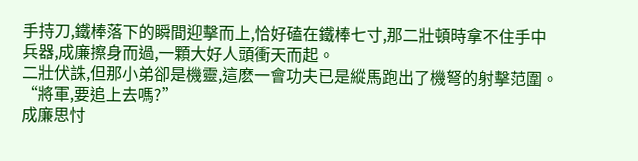手持刀,鐵棒落下的瞬間迎擊而上,恰好磕在鐵棒七寸,那二壯頓時拿不住手中兵器,成廉擦身而過,一顆大好人頭衝天而起。
二壯伏誅,但那小弟卻是機靈,這麽一會功夫已是縱馬跑出了機弩的射擊范圍。
“將軍,要追上去嗎?”
成廉思忖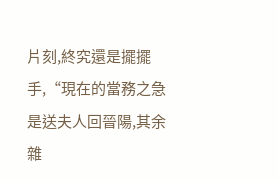片刻,終究還是擺擺手,“現在的當務之急是送夫人回晉陽,其余雜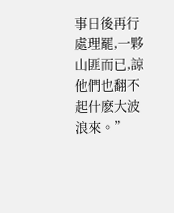事日後再行處理罷,一夥山匪而已,諒他們也翻不起什麽大波浪來。”